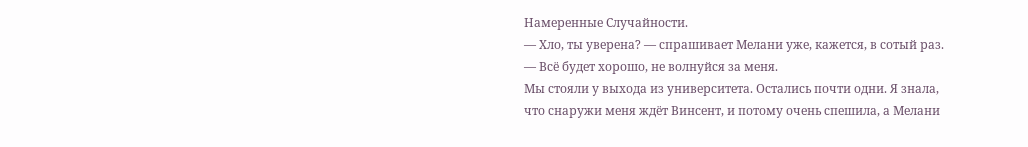Намеренные Случайности.
— Хло, ты уверена? — спрашивает Мелани уже, кажется, в сотый раз.
— Всё будет хорошо, не волнуйся за меня.
Мы стояли у выхода из университета. Остались почти одни. Я знала, что снаружи меня ждёт Винсент, и потому очень спешила, а Мелани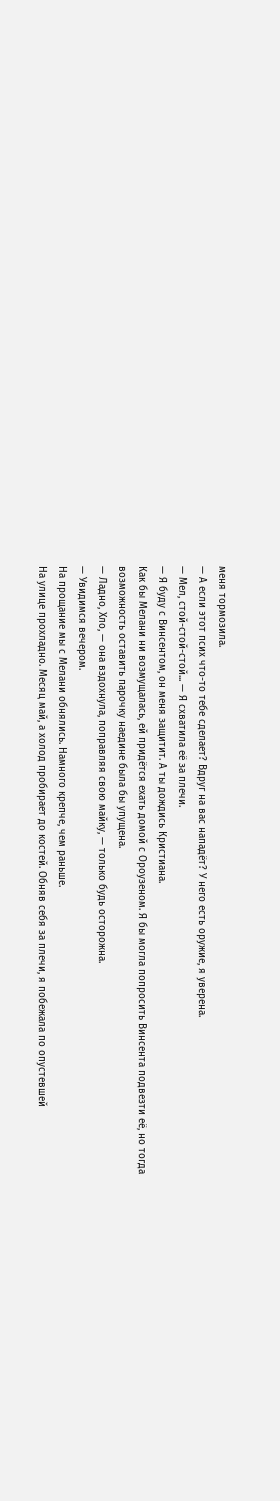меня тормозила.
— А если этот псих что-то тебе сделает? Вдруг на вас нападёт? У него есть оружие, я уверена.
— Мел, стой-стой-стой... — Я схватила её за плечи.
— Я буду с Винсентом, он меня защитит. А ты дождись Кристиана.
Как бы Мелани ни возмущалась, ей придётся ехать домой с Ороузеном. Я бы могла попросить Винсента подвезти её, но тогда возможность оставить парочку наедине была бы упущена.
— Ладно, Хло, — она вздохнула, поправляя свою майку, — только будь осторожна.
— Увидимся вечером.
На прощание мы с Мелани обнялись. Намного крепче, чем раньше.
На улице прохладно. Месяц май, а холод пробирает до костей. Обняв себя за плечи, я побежала по опустевшей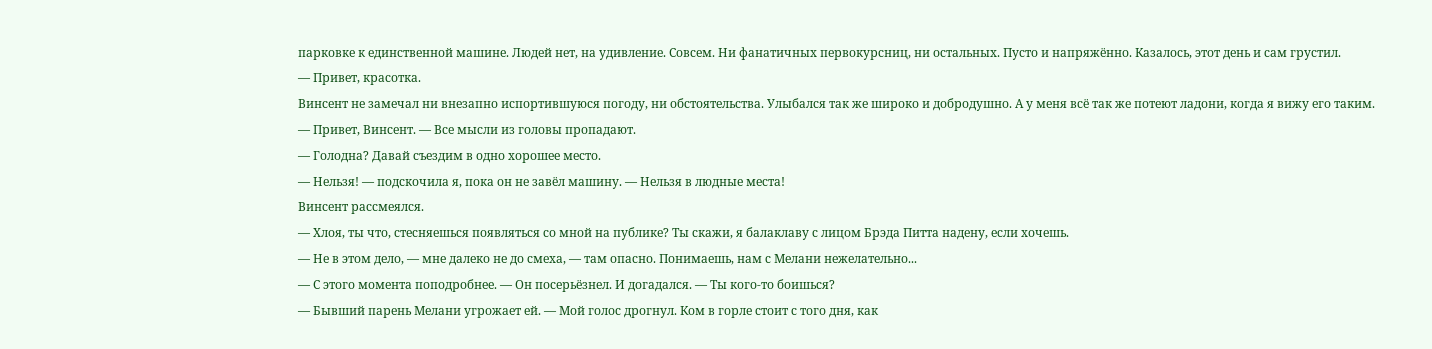парковке к единственной машине. Людей нет, на удивление. Совсем. Ни фанатичных первокурсниц, ни остальных. Пусто и напряжённо. Казалось, этот день и сам грустил.
— Привет, красотка.
Винсент не замечал ни внезапно испортившуюся погоду, ни обстоятельства. Улыбался так же широко и добродушно. А у меня всё так же потеют ладони, когда я вижу его таким.
— Привет, Винсент. — Все мысли из головы пропадают.
— Голодна? Давай съездим в одно хорошее место.
— Нельзя! — подскочила я, пока он не завёл машину. — Нельзя в людные места!
Винсент рассмеялся.
— Хлоя, ты что, стесняешься появляться со мной на публике? Ты скажи, я балаклаву с лицом Брэда Питта надену, если хочешь.
— Не в этом дело, — мне далеко не до смеха, — там опасно. Понимаешь, нам с Мелани нежелательно...
— С этого момента поподробнее. — Он посерьёзнел. И догадался. — Ты кого-то боишься?
— Бывший парень Мелани угрожает ей. — Мой голос дрогнул. Ком в горле стоит с того дня, как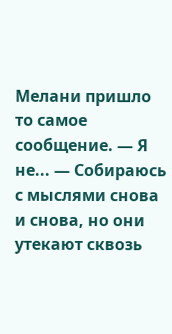Мелани пришло то самое сообщение. — Я не... — Собираюсь с мыслями снова и снова, но они утекают сквозь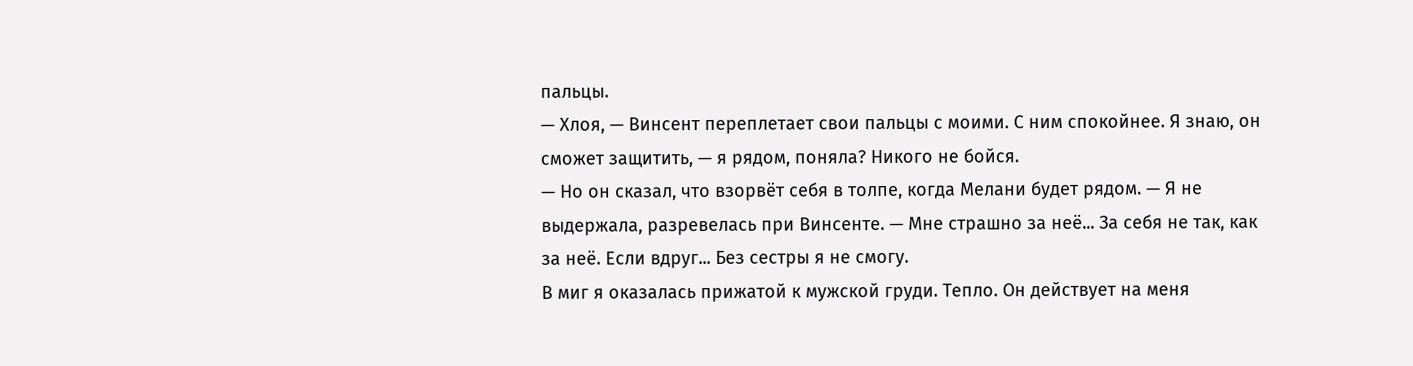пальцы.
— Хлоя, — Винсент переплетает свои пальцы с моими. С ним спокойнее. Я знаю, он сможет защитить, — я рядом, поняла? Никого не бойся.
— Но он сказал, что взорвёт себя в толпе, когда Мелани будет рядом. — Я не выдержала, разревелась при Винсенте. — Мне страшно за неё... За себя не так, как за неё. Если вдруг... Без сестры я не смогу.
В миг я оказалась прижатой к мужской груди. Тепло. Он действует на меня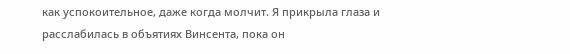как успокоительное, даже когда молчит. Я прикрыла глаза и расслабилась в объятиях Винсента, пока он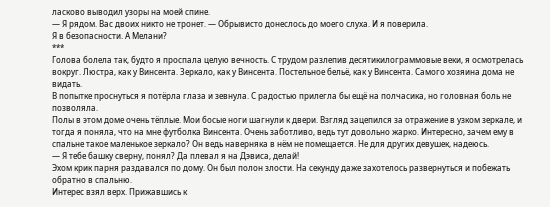ласково выводил узоры на моей спине.
— Я рядом. Вас двоих никто не тронет. — Обрывисто донеслось до моего слуха. И я поверила.
Я в безопасности. А Мелани?
***
Голова болела так, будто я проспала целую вечность. С трудом разлепив десятикилограммовые веки, я осмотрелась вокруг. Люстра, как у Винсента. Зеркало, как у Винсента. Постельное бельё, как у Винсента. Самого хозяина дома не видать.
В попытке проснуться я потёрла глаза и зевнула. С радостью прилегла бы ещё на полчасика, но головная боль не позволяла.
Полы в этом доме очень тёплые. Мои босые ноги шагнули к двери. Взгляд зацепился за отражение в узком зеркале, и тогда я поняла, что на мне футболка Винсента. Очень заботливо, ведь тут довольно жарко. Интересно, зачем ему в спальне такое маленькое зеркало? Он ведь наверняка в нём не помещается. Не для других девушек, надеюсь.
— Я тебе башку сверну, понял? Да плевал я на Дэвиса, делай!
Эхом крик парня раздавался по дому. Он был полон злости. На секунду даже захотелось развернуться и побежать обратно в спальню.
Интерес взял верх. Прижавшись к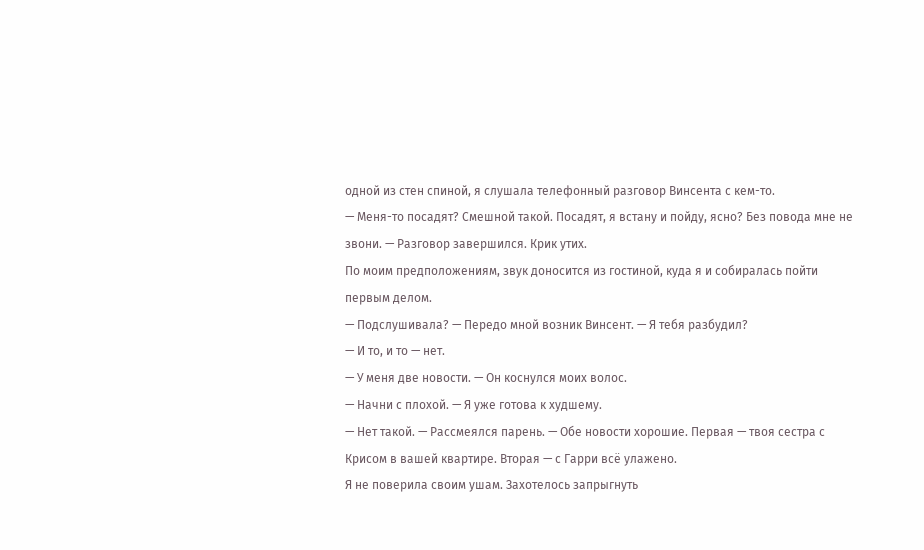одной из стен спиной, я слушала телефонный разговор Винсента с кем-то.
— Меня-то посадят? Смешной такой. Посадят, я встану и пойду, ясно? Без повода мне не звони. — Разговор завершился. Крик утих.
По моим предположениям, звук доносится из гостиной, куда я и собиралась пойти первым делом.
— Подслушивала? — Передо мной возник Винсент. — Я тебя разбудил?
— И то, и то — нет.
— У меня две новости. — Он коснулся моих волос.
— Начни с плохой. — Я уже готова к худшему.
— Нет такой. — Рассмеялся парень. — Обе новости хорошие. Первая — твоя сестра с Крисом в вашей квартире. Вторая — с Гарри всё улажено.
Я не поверила своим ушам. Захотелось запрыгнуть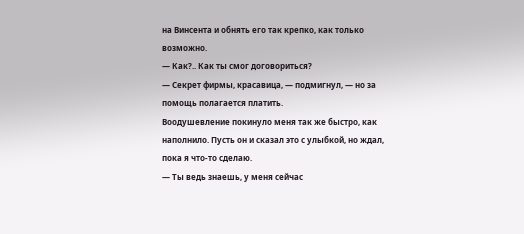на Винсента и обнять его так крепко, как только возможно.
— Как?.. Как ты смог договориться?
— Секрет фирмы, красавица, — подмигнул, — но за помощь полагается платить.
Воодушевление покинуло меня так же быстро, как наполнило. Пусть он и сказал это с улыбкой, но ждал, пока я что-то сделаю.
— Ты ведь знаешь, у меня сейчас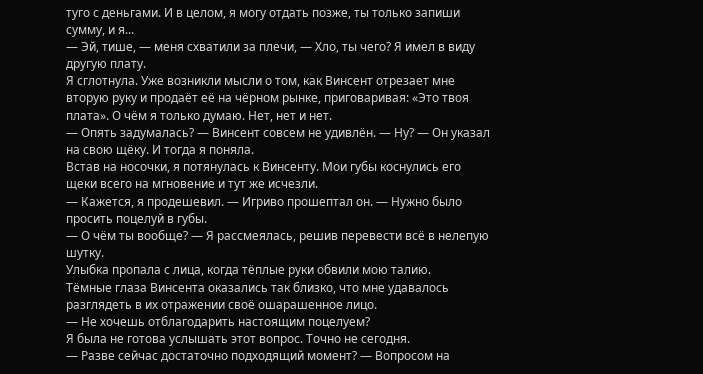туго с деньгами. И в целом, я могу отдать позже, ты только запиши сумму, и я...
— Эй, тише, — меня схватили за плечи, — Хло, ты чего? Я имел в виду другую плату.
Я сглотнула. Уже возникли мысли о том, как Винсент отрезает мне вторую руку и продаёт её на чёрном рынке, приговаривая: «Это твоя плата». О чём я только думаю. Нет, нет и нет.
— Опять задумалась? — Винсент совсем не удивлён. — Ну? — Он указал на свою щёку. И тогда я поняла.
Встав на носочки, я потянулась к Винсенту. Мои губы коснулись его щеки всего на мгновение и тут же исчезли.
— Кажется, я продешевил. — Игриво прошептал он. — Нужно было просить поцелуй в губы.
— О чём ты вообще? — Я рассмеялась, решив перевести всё в нелепую шутку.
Улыбка пропала с лица, когда тёплые руки обвили мою талию.
Тёмные глаза Винсента оказались так близко, что мне удавалось разглядеть в их отражении своё ошарашенное лицо.
— Не хочешь отблагодарить настоящим поцелуем?
Я была не готова услышать этот вопрос. Точно не сегодня.
— Разве сейчас достаточно подходящий момент? — Вопросом на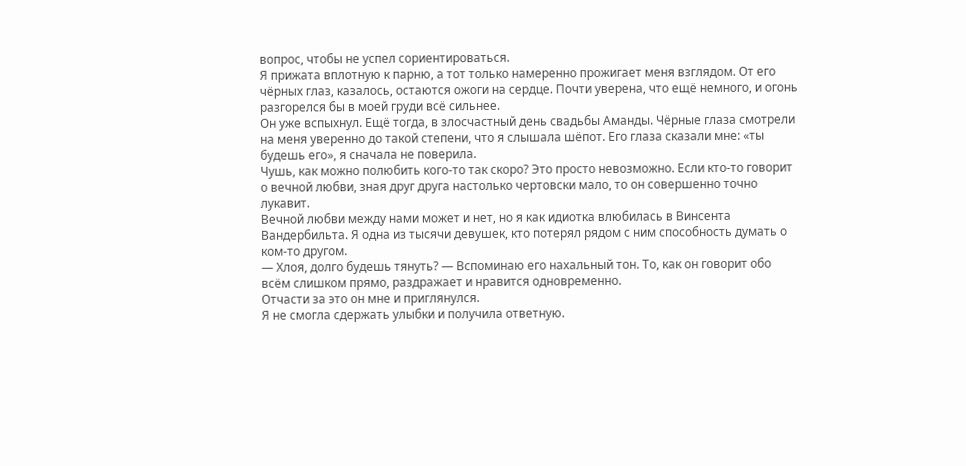вопрос, чтобы не успел сориентироваться.
Я прижата вплотную к парню, а тот только намеренно прожигает меня взглядом. От его чёрных глаз, казалось, остаются ожоги на сердце. Почти уверена, что ещё немного, и огонь разгорелся бы в моей груди всё сильнее.
Он уже вспыхнул. Ещё тогда, в злосчастный день свадьбы Аманды. Чёрные глаза смотрели на меня уверенно до такой степени, что я слышала шёпот. Его глаза сказали мне: «ты будешь его», я сначала не поверила.
Чушь, как можно полюбить кого-то так скоро? Это просто невозможно. Если кто-то говорит о вечной любви, зная друг друга настолько чертовски мало, то он совершенно точно лукавит.
Вечной любви между нами может и нет, но я как идиотка влюбилась в Винсента Вандербильта. Я одна из тысячи девушек, кто потерял рядом с ним способность думать о ком-то другом.
— Хлоя, долго будешь тянуть? — Вспоминаю его нахальный тон. То, как он говорит обо всём слишком прямо, раздражает и нравится одновременно.
Отчасти за это он мне и приглянулся.
Я не смогла сдержать улыбки и получила ответную.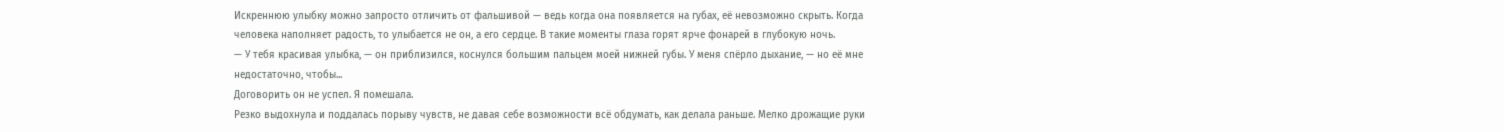Искреннюю улыбку можно запросто отличить от фальшивой — ведь когда она появляется на губах, её невозможно скрыть. Когда человека наполняет радость, то улыбается не он, а его сердце. В такие моменты глаза горят ярче фонарей в глубокую ночь.
— У тебя красивая улыбка, — он приблизился, коснулся большим пальцем моей нижней губы. У меня спёрло дыхание, — но её мне недостаточно, чтобы...
Договорить он не успел. Я помешала.
Резко выдохнула и поддалась порыву чувств, не давая себе возможности всё обдумать, как делала раньше. Мелко дрожащие руки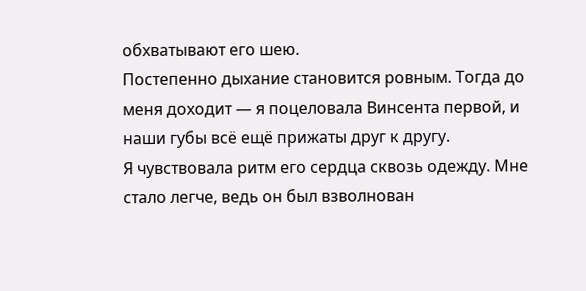обхватывают его шею.
Постепенно дыхание становится ровным. Тогда до меня доходит — я поцеловала Винсента первой, и наши губы всё ещё прижаты друг к другу.
Я чувствовала ритм его сердца сквозь одежду. Мне стало легче, ведь он был взволнован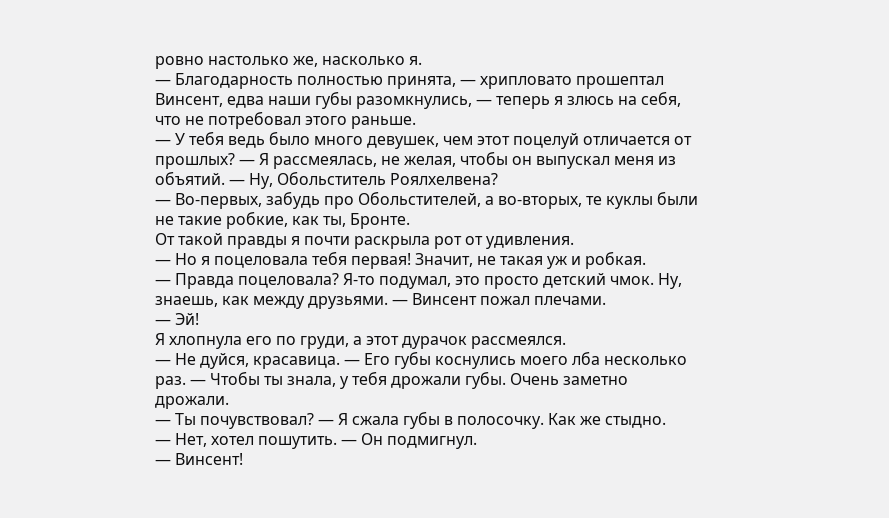ровно настолько же, насколько я.
— Благодарность полностью принята, — хрипловато прошептал Винсент, едва наши губы разомкнулись, — теперь я злюсь на себя, что не потребовал этого раньше.
— У тебя ведь было много девушек, чем этот поцелуй отличается от прошлых? — Я рассмеялась, не желая, чтобы он выпускал меня из объятий. — Ну, Обольститель Роялхелвена?
— Во-первых, забудь про Обольстителей, а во-вторых, те куклы были не такие робкие, как ты, Бронте.
От такой правды я почти раскрыла рот от удивления.
— Но я поцеловала тебя первая! Значит, не такая уж и робкая.
— Правда поцеловала? Я-то подумал, это просто детский чмок. Ну, знаешь, как между друзьями. — Винсент пожал плечами.
— Эй!
Я хлопнула его по груди, а этот дурачок рассмеялся.
— Не дуйся, красавица. — Его губы коснулись моего лба несколько раз. — Чтобы ты знала, у тебя дрожали губы. Очень заметно дрожали.
— Ты почувствовал? — Я сжала губы в полосочку. Как же стыдно.
— Нет, хотел пошутить. — Он подмигнул.
— Винсент!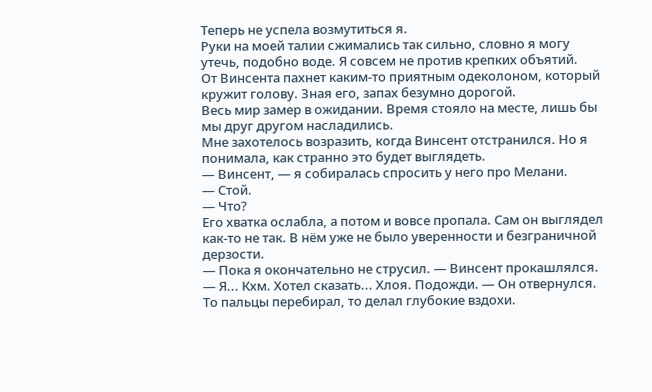Теперь не успела возмутиться я.
Руки на моей талии сжимались так сильно, словно я могу утечь, подобно воде. Я совсем не против крепких объятий.
От Винсента пахнет каким-то приятным одеколоном, который кружит голову. Зная его, запах безумно дорогой.
Весь мир замер в ожидании. Время стояло на месте, лишь бы мы друг другом насладились.
Мне захотелось возразить, когда Винсент отстранился. Но я понимала, как странно это будет выглядеть.
— Винсент, — я собиралась спросить у него про Мелани.
— Стой.
— Что?
Его хватка ослабла, а потом и вовсе пропала. Сам он выглядел как-то не так. В нём уже не было уверенности и безграничной дерзости.
— Пока я окончательно не струсил. — Винсент прокашлялся. — Я... Кхм. Хотел сказать... Хлоя. Подожди. — Он отвернулся. То пальцы перебирал, то делал глубокие вздохи.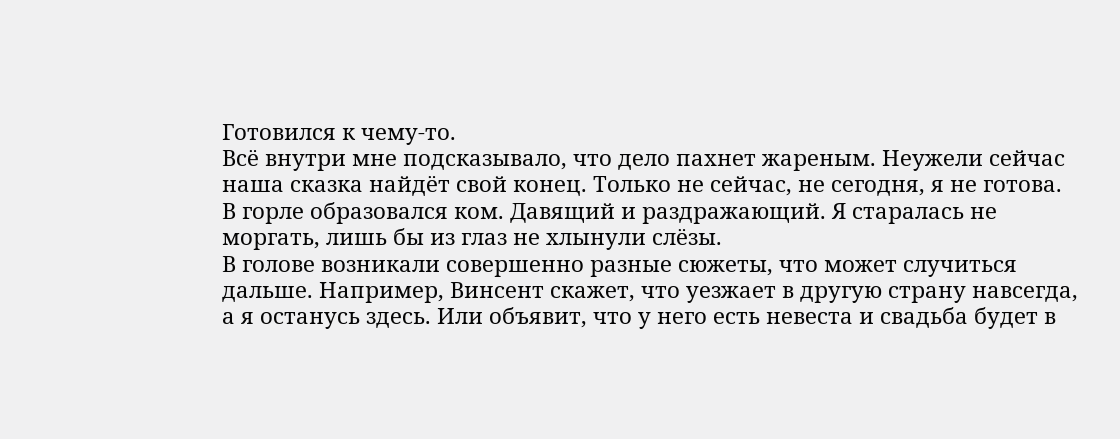Готовился к чему-то.
Всё внутри мне подсказывало, что дело пахнет жареным. Неужели сейчас наша сказка найдёт свой конец. Только не сейчас, не сегодня, я не готова.
В горле образовался ком. Давящий и раздражающий. Я старалась не моргать, лишь бы из глаз не хлынули слёзы.
В голове возникали совершенно разные сюжеты, что может случиться дальше. Например, Винсент скажет, что уезжает в другую страну навсегда, а я останусь здесь. Или объявит, что у него есть невеста и свадьба будет в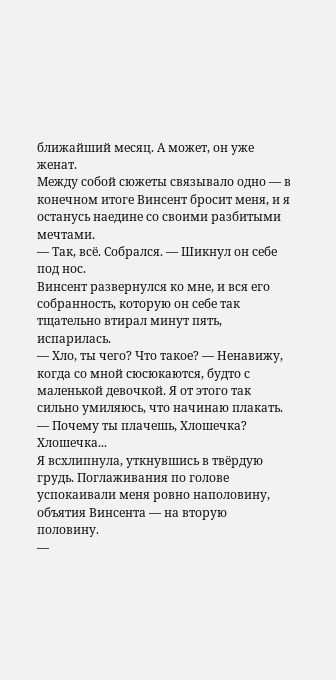ближайший месяц. А может, он уже женат.
Между собой сюжеты связывало одно — в конечном итоге Винсент бросит меня, и я останусь наедине со своими разбитыми мечтами.
— Так, всё. Собрался. — Шикнул он себе под нос.
Винсент развернулся ко мне, и вся его собранность, которую он себе так тщательно втирал минут пять, испарилась.
— Хло, ты чего? Что такое? — Ненавижу, когда со мной сюсюкаются, будто с маленькой девочкой. Я от этого так сильно умиляюсь, что начинаю плакать. — Почему ты плачешь, Хлошечка?
Хлошечка...
Я всхлипнула, уткнувшись в твёрдую грудь. Поглаживания по голове успокаивали меня ровно наполовину, объятия Винсента — на вторую половину.
—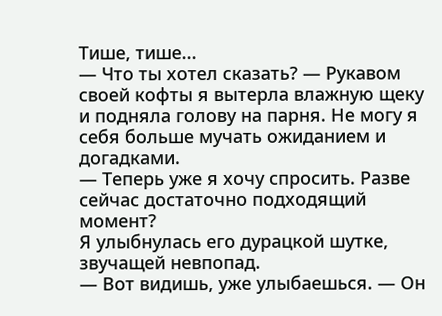Тише, тише...
— Что ты хотел сказать? — Рукавом своей кофты я вытерла влажную щеку и подняла голову на парня. Не могу я себя больше мучать ожиданием и догадками.
— Теперь уже я хочу спросить. Разве сейчас достаточно подходящий момент?
Я улыбнулась его дурацкой шутке, звучащей невпопад.
— Вот видишь, уже улыбаешься. — Он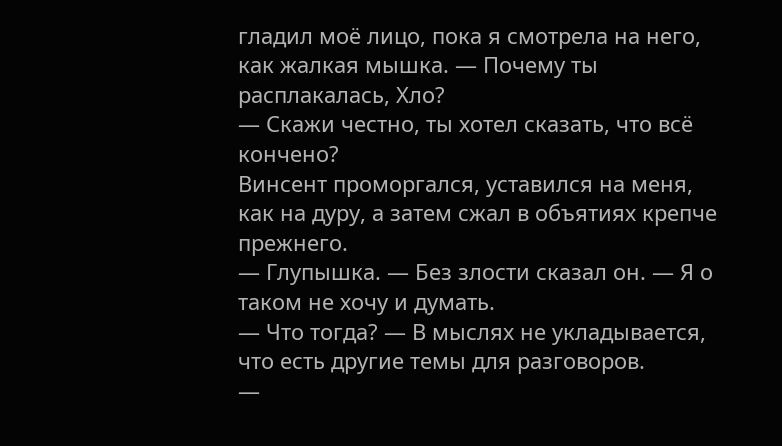гладил моё лицо, пока я смотрела на него, как жалкая мышка. — Почему ты расплакалась, Хло?
— Скажи честно, ты хотел сказать, что всё кончено?
Винсент проморгался, уставился на меня, как на дуру, а затем сжал в объятиях крепче прежнего.
— Глупышка. — Без злости сказал он. — Я о таком не хочу и думать.
— Что тогда? — В мыслях не укладывается, что есть другие темы для разговоров.
—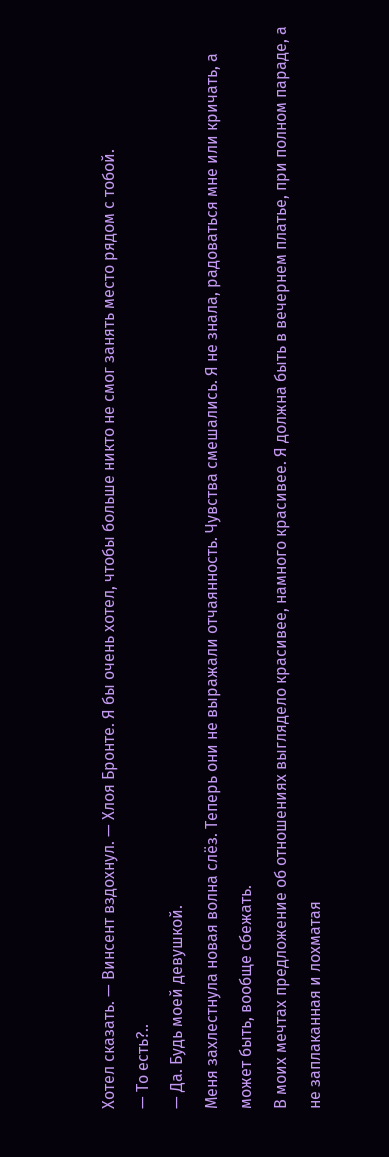Хотел сказать. — Винсент вздохнул. — Хлоя Бронте. Я бы очень хотел, чтобы больше никто не смог занять место рядом с тобой.
— То есть?..
— Да. Будь моей девушкой.
Меня захлестнула новая волна слёз. Теперь они не выражали отчаянность. Чувства смешались. Я не знала, радоваться мне или кричать, а может быть, вообще сбежать.
В моих мечтах предложение об отношениях выглядело красивее, намного красивее. Я должна быть в вечернем платье, при полном параде, а не заплаканная и лохматая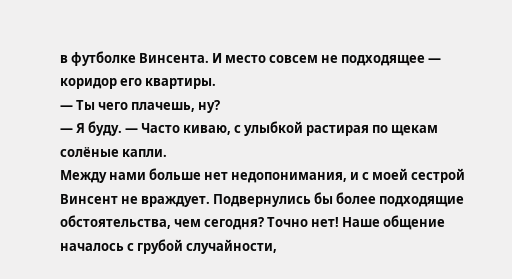в футболке Винсента. И место совсем не подходящее — коридор его квартиры.
— Ты чего плачешь, ну?
— Я буду. — Часто киваю, с улыбкой растирая по щекам солёные капли.
Между нами больше нет недопонимания, и с моей сестрой Винсент не враждует. Подвернулись бы более подходящие обстоятельства, чем сегодня? Точно нет! Наше общение началось с грубой случайности,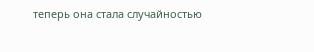теперь она стала случайностью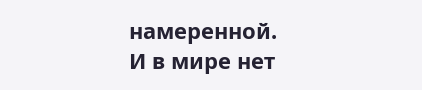намеренной.
И в мире нет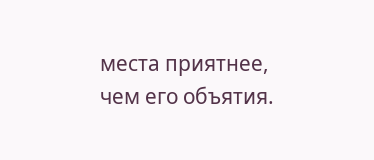места приятнее, чем его объятия.